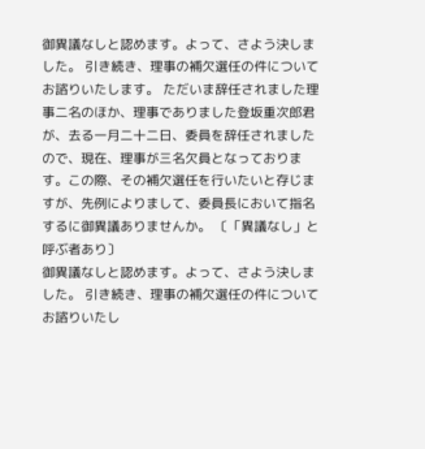御異議なしと認めます。よって、さよう決しました。 引き続き、理事の補欠選任の件についてお諮りいたします。 ただいま辞任されました理事二名のほか、理事でありました登坂重次郎君が、去る一月二十二日、委員を辞任されましたので、現在、理事が三名欠員となっております。この際、その補欠選任を行いたいと存じますが、先例によりまして、委員長において指名するに御異議ありませんか。 〔「異議なし」と呼ぶ者あり〕
御異議なしと認めます。よって、さよう決しました。 引き続き、理事の補欠選任の件についてお諮りいたし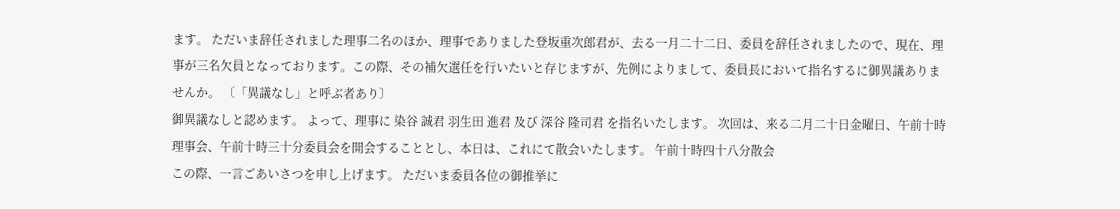ます。 ただいま辞任されました理事二名のほか、理事でありました登坂重次郎君が、去る一月二十二日、委員を辞任されましたので、現在、理事が三名欠員となっております。この際、その補欠選任を行いたいと存じますが、先例によりまして、委員長において指名するに御異議ありませんか。 〔「異議なし」と呼ぶ者あり〕
御異議なしと認めます。 よって、理事に 染谷 誠君 羽生田 進君 及び 深谷 隆司君 を指名いたします。 次回は、来る二月二十日金曜日、午前十時理事会、午前十時三十分委員会を開会することとし、本日は、これにて散会いたします。 午前十時四十八分散会
この際、一言ごあいさつを申し上げます。 ただいま委員各位の御推挙に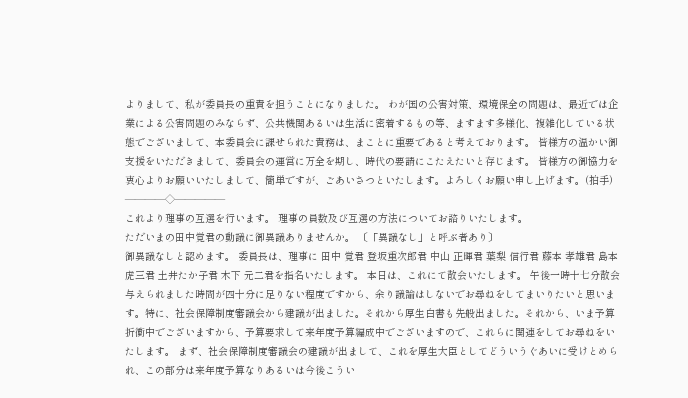よりまして、私が委員長の重責を担うことになりました。 わが国の公害対策、環境保全の問題は、最近では企業による公害問題のみならず、公共機関あるいは生活に密着するもの等、ますます多様化、複雑化している状態でございまして、本委員会に課せられた責務は、まことに重要であると考えております。 皆様方の温かい御支援をいただきまして、委員会の運営に万全を期し、時代の要請にこたえたいと存じます。 皆様方の御協力を衷心よりお願いいたしまして、簡単ですが、ごあいさつといたします。よろしくお願い申し上げます。(拍手) ————◇—————
これより理事の互選を行います。 理事の員数及び互選の方法についてお諮りいたします。
ただいまの田中覚君の動議に御異議ありませんか。 〔「異議なし」と呼ぶ者あり〕
御異議なしと認めます。 委員長は、理事に 田中 覚君 登坂重次郎君 中山 正暉君 葉梨 信行君 藤本 孝雄君 島本 虎三君 土井たか子君 木下 元二君を指名いたします。 本日は、これにて散会いたします。 午後一時十七分散会
与えられました時間が四十分に足りない程度ですから、余り議論はしないでお尋ねをしてまいりたいと思います。特に、社会保障制度審議会から建議が出ました。それから厚生白書も先般出ました。それから、いま予算折衝中でございますから、予算要求して来年度予算編成中でございますので、これらに関連をしてお尋ねをいたします。 まず、社会保障制度審議会の建議が出まして、これを厚生大臣としてどういうぐあいに受けとめられ、この部分は来年度予算なりあるいは今後こうい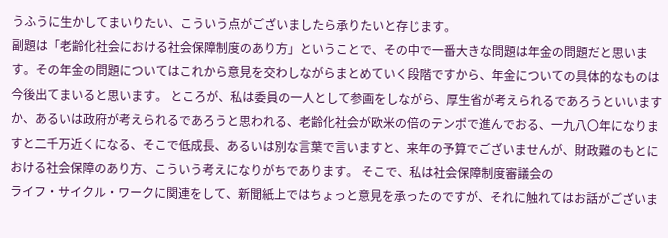うふうに生かしてまいりたい、こういう点がございましたら承りたいと存じます。
副題は「老齢化社会における社会保障制度のあり方」ということで、その中で一番大きな問題は年金の問題だと思います。その年金の問題についてはこれから意見を交わしながらまとめていく段階ですから、年金についての具体的なものは今後出てまいると思います。 ところが、私は委員の一人として参画をしながら、厚生省が考えられるであろうといいますか、あるいは政府が考えられるであろうと思われる、老齢化社会が欧米の倍のテンポで進んでおる、一九八〇年になりますと二千万近くになる、そこで低成長、あるいは別な言葉で言いますと、来年の予算でございませんが、財政難のもとにおける社会保障のあり方、こういう考えになりがちであります。 そこで、私は社会保障制度審議会の
ライフ・サイクル・ワークに関連をして、新聞紙上ではちょっと意見を承ったのですが、それに触れてはお話がございま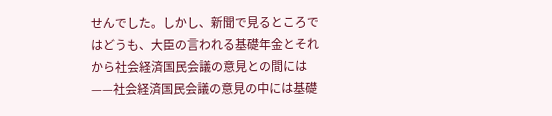せんでした。しかし、新聞で見るところではどうも、大臣の言われる基礎年金とそれから社会経済国民会議の意見との間には——社会経済国民会議の意見の中には基礎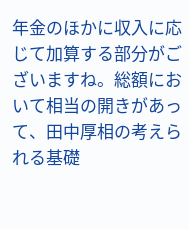年金のほかに収入に応じて加算する部分がございますね。総額において相当の開きがあって、田中厚相の考えられる基礎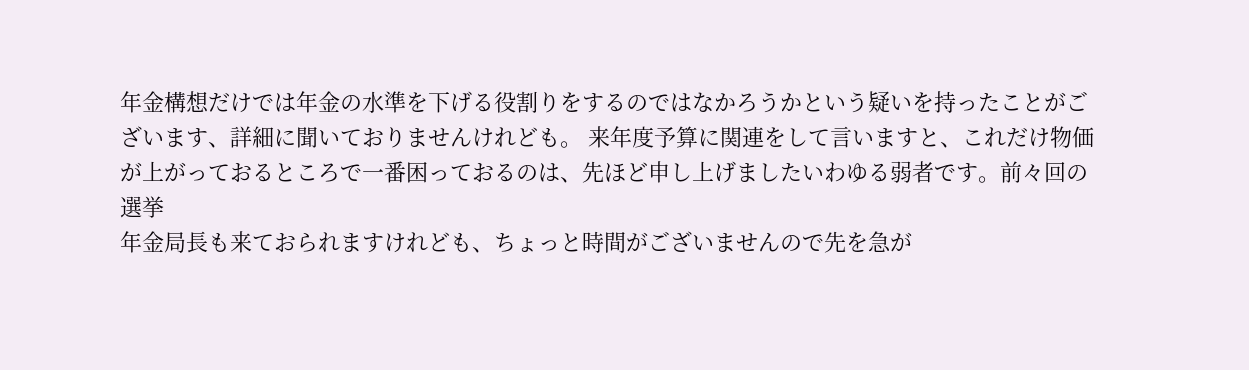年金構想だけでは年金の水準を下げる役割りをするのではなかろうかという疑いを持ったことがございます、詳細に聞いておりませんけれども。 来年度予算に関連をして言いますと、これだけ物価が上がっておるところで一番困っておるのは、先ほど申し上げましたいわゆる弱者です。前々回の選挙
年金局長も来ておられますけれども、ちょっと時間がございませんので先を急が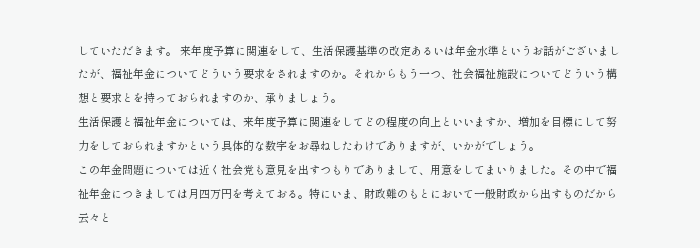していただきます。 来年度予算に関連をして、生活保護基準の改定あるいは年金水準というお話がございましたが、福祉年金についてどういう要求をされますのか。それからもう一つ、社会福祉施設についてどういう構想と要求とを持っておられますのか、承りましょう。
生活保護と福祉年金については、来年度予算に関連をしてどの程度の向上といいますか、増加を目標にして努力をしておられますかという具体的な数字をお尋ねしたわけでありますが、いかがでしょう。
この年金問題については近く社会党も意見を出すつもりでありまして、用意をしてまいりました。その中で福祉年金につきましては月四万円を考えておる。特にいま、財政難のもとにおいて一般財政から出すものだから云々と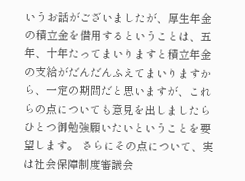いうお話がございましたが、厚生年金の積立金を借用するということは、五年、十年たってまいりますと積立年金の支給がだんだんふえてまいりますから、一定の期間だと思いますが、これらの点についても意見を出しましたらひとつ御勉強願いたいということを要望します。 さらにその点について、実は社会保障制度審議会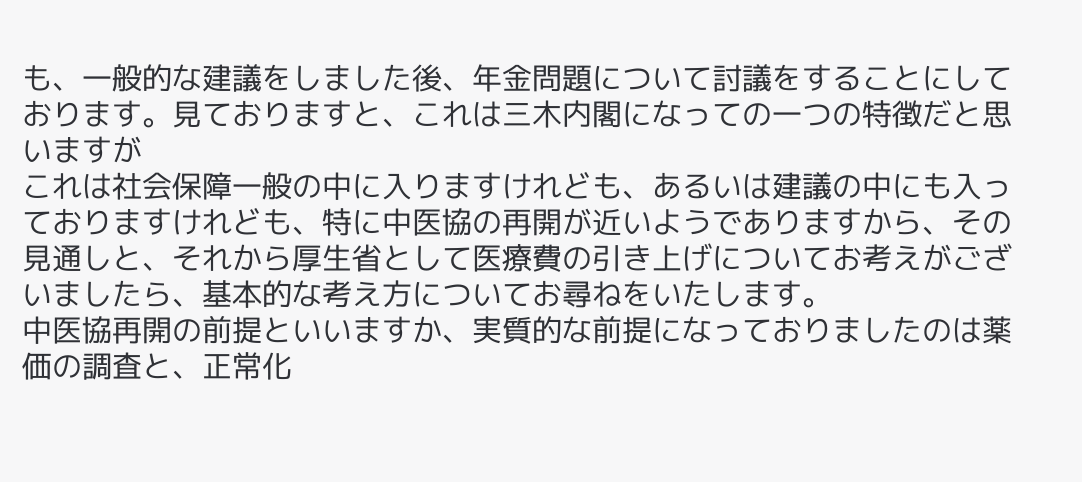も、一般的な建議をしました後、年金問題について討議をすることにしております。見ておりますと、これは三木内閣になっての一つの特徴だと思いますが
これは社会保障一般の中に入りますけれども、あるいは建議の中にも入っておりますけれども、特に中医協の再開が近いようでありますから、その見通しと、それから厚生省として医療費の引き上げについてお考えがございましたら、基本的な考え方についてお尋ねをいたします。
中医協再開の前提といいますか、実質的な前提になっておりましたのは薬価の調査と、正常化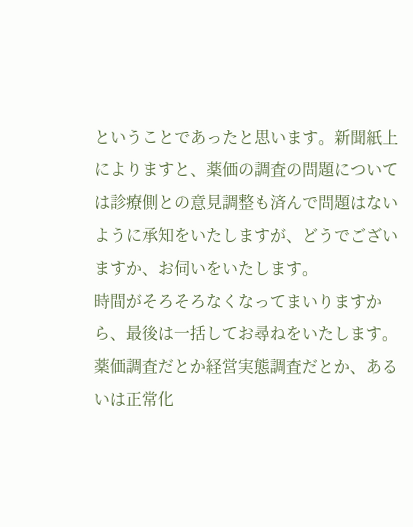ということであったと思います。新聞紙上によりますと、薬価の調査の問題については診療側との意見調整も済んで問題はないように承知をいたしますが、どうでございますか、お伺いをいたします。
時間がそろそろなくなってまいりますから、最後は一括してお尋ねをいたします。 薬価調査だとか経営実態調査だとか、あるいは正常化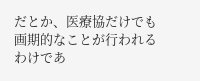だとか、医療協だけでも画期的なことが行われるわけであ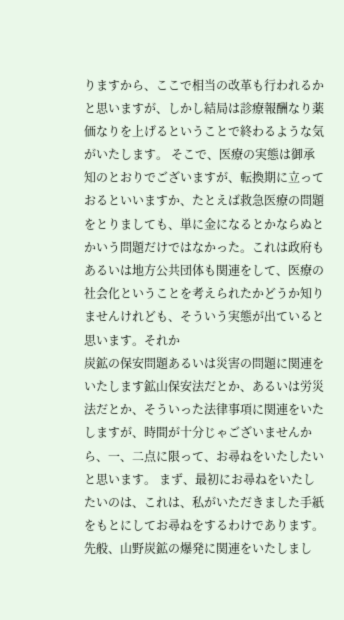りますから、ここで相当の改革も行われるかと思いますが、しかし結局は診療報酬なり薬価なりを上げるということで終わるような気がいたします。 そこで、医療の実態は御承知のとおりでございますが、転換期に立っておるといいますか、たとえば救急医療の問題をとりましても、単に金になるとかならぬとかいう問題だけではなかった。これは政府もあるいは地方公共団体も関連をして、医療の社会化ということを考えられたかどうか知りませんけれども、そういう実態が出ていると思います。それか
炭鉱の保安問題あるいは災害の問題に関連をいたします鉱山保安法だとか、あるいは労災法だとか、そういった法律事項に関連をいたしますが、時間が十分じゃございませんから、一、二点に限って、お尋ねをいたしたいと思います。 まず、最初にお尋ねをいたしたいのは、これは、私がいただきました手紙をもとにしてお尋ねをするわけであります。先般、山野炭鉱の爆発に関連をいたしまし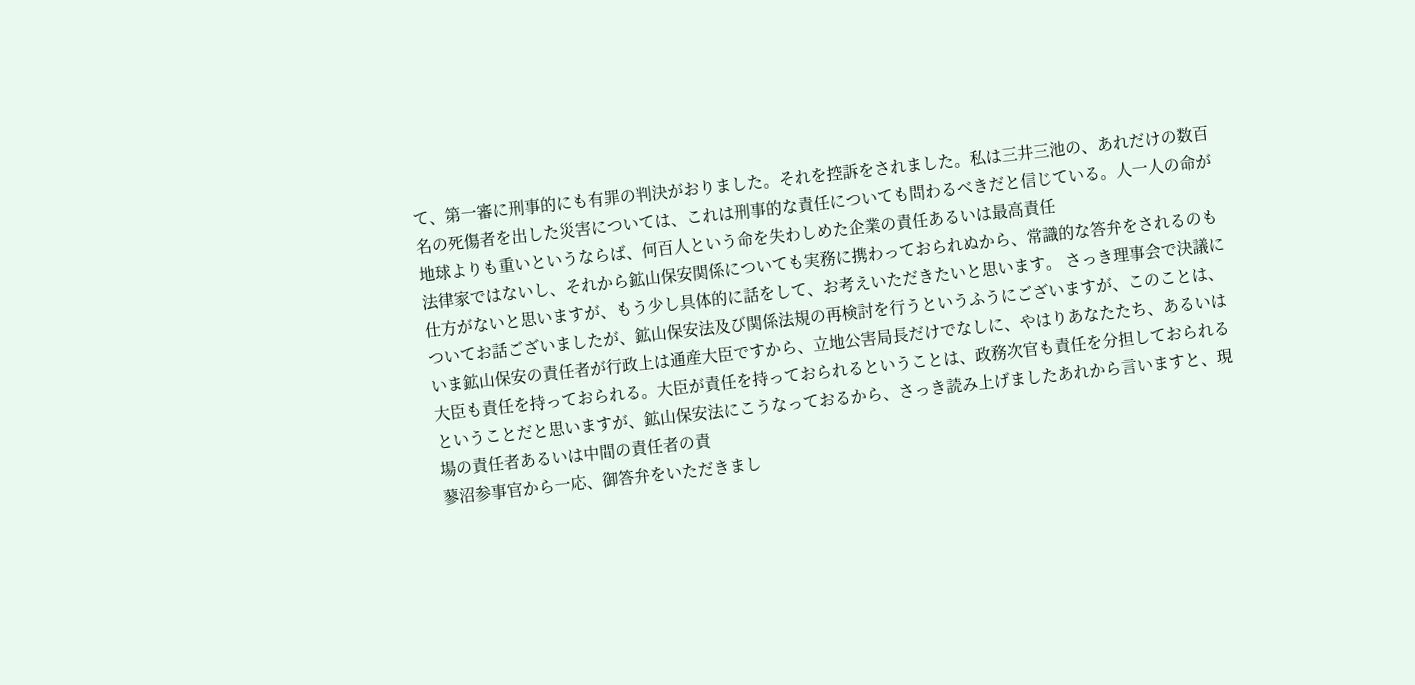て、第一審に刑事的にも有罪の判決がおりました。それを控訴をされました。私は三井三池の、あれだけの数百名の死傷者を出した災害については、これは刑事的な責任についても問わるべきだと信じている。人一人の命が地球よりも重いというならば、何百人という命を失わしめた企業の責任あるいは最高責任
法律家ではないし、それから鉱山保安関係についても実務に携わっておられぬから、常識的な答弁をされるのも仕方がないと思いますが、もう少し具体的に話をして、お考えいただきたいと思います。 さっき理事会で決議についてお話ございましたが、鉱山保安法及び関係法規の再検討を行うというふうにございますが、このことは、いま鉱山保安の責任者が行政上は通産大臣ですから、立地公害局長だけでなしに、やはりあなたたち、あるいは大臣も責任を持っておられる。大臣が責任を持っておられるということは、政務次官も責任を分担しておられるということだと思いますが、鉱山保安法にこうなっておるから、さっき読み上げましたあれから言いますと、現場の責任者あるいは中間の責任者の責
蓼沼参事官から一応、御答弁をいただきまし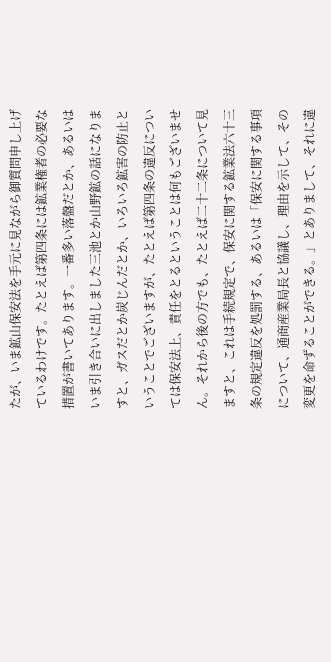たが、いま鉱山保安法を手元に見ながら御質問申し上げているわけです。たとえば第四条には鉱業権者の必要な措置が書いてあります。一番多い落盤だとか、あるいはいま引き合いに出しました三池とか山野鉱の話になりますと、ガスだとか炭じんだとか、いろいろ鉱害の防止ということでございますが、たとえば第四条の違反については保安法上、責任をとるということは何もございません。それから後の方でも、たとえば二十二条について見ますと、これは手続規定で、保安に関する鉱業法六十三条の規定違反を処罰する、あるいは「保安に関する事項について、通商産業局長と協議し、理由を示して、その変更を命ずることができる。」とありまして、それに違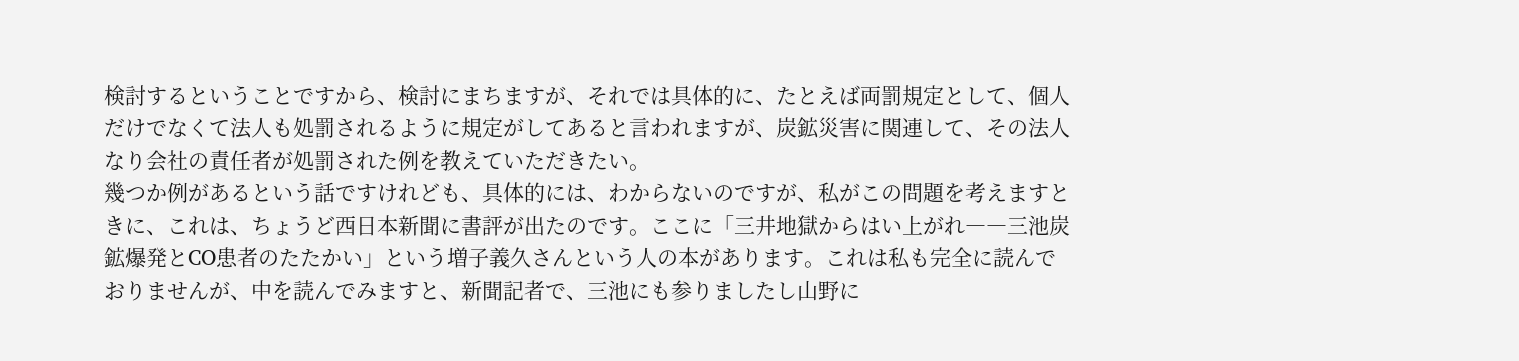検討するということですから、検討にまちますが、それでは具体的に、たとえば両罰規定として、個人だけでなくて法人も処罰されるように規定がしてあると言われますが、炭鉱災害に関連して、その法人なり会社の責任者が処罰された例を教えていただきたい。
幾つか例があるという話ですけれども、具体的には、わからないのですが、私がこの問題を考えますときに、これは、ちょうど西日本新聞に書評が出たのです。ここに「三井地獄からはい上がれ――三池炭鉱爆発とCO患者のたたかい」という増子義久さんという人の本があります。これは私も完全に読んでおりませんが、中を読んでみますと、新聞記者で、三池にも参りましたし山野に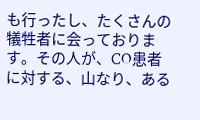も行ったし、たくさんの犠牲者に会っております。その人が、CO患者に対する、山なり、ある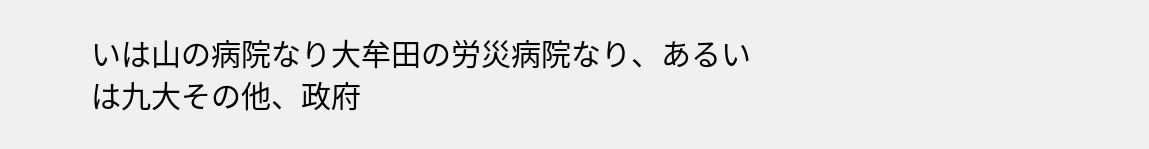いは山の病院なり大牟田の労災病院なり、あるいは九大その他、政府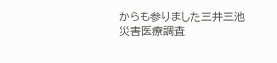からも参りました三井三池災害医療調査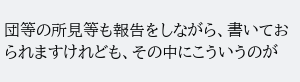団等の所見等も報告をしながら、書いておられますけれども、その中にこういうのが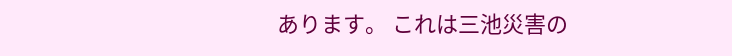あります。 これは三池災害の